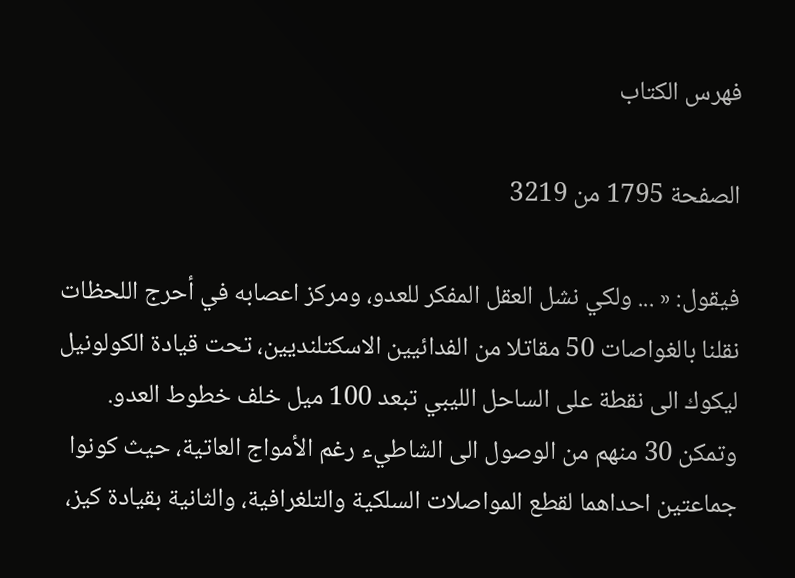فهرس الكتاب

الصفحة 1795 من 3219

فيقول: « ... ولكي نشل العقل المفكر للعدو، ومرکز اعصابه في أحرج اللحظات نقلنا بالغواصات 50 مقاتلا من الفدائيين الاسكتلنديين، تحت قيادة الكولونيل ليكوك الى نقطة على الساحل الليبي تبعد 100 ميل خلف خطوط العدو. وتمكن 30 منهم من الوصول الى الشاطيء رغم الأمواج العاتية، حيث كونوا جماعتين احداهما لقطع المواصلات السلكية والتلغرافية، والثانية بقيادة کيز،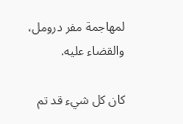لمهاجمة مفر درومل، والقضاء عليه.

كان كل شيء قد تم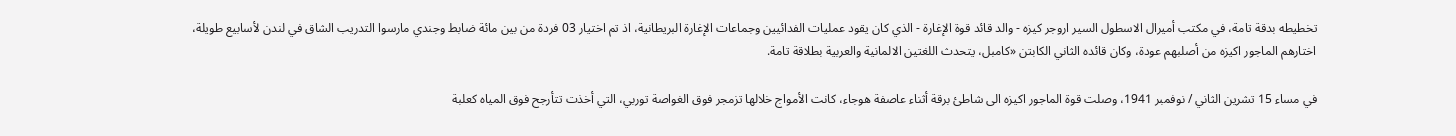تخطيطه بدقة تامة، في مكتب أميرال الاسطول السير اروجر کيزه - والد قائد قوة الإغارة - الذي كان يقود عمليات الفدائيين وجماعات الإغارة البريطانية، اذ تم اختيار 03 فردة من بين مائة ضابط وجندي مارسوا التدريب الشاق في لندن لأسابيع طويلة، اختارهم الماجور اکيزه من أصلبهم عودة، وكان قائده الثاني الكابتن «کامبل، يتحدث اللغتين الالمانية والعربية بطلاقة تامة.

في مساء 15 تشرين الثاني / نوفمبر 1941، وصلت قوة الماجور اکيزه الى شاطئ برقة أثناء عاصفة هوجاء، كانت الأمواج خلالها تزمجر فوق الغواصة توربي، التي أخذت تتأرجح فوق المياه كعلبة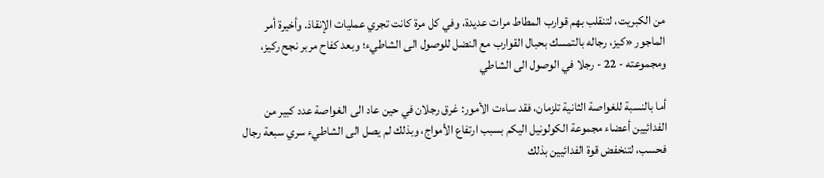من الكبريت، لتنقلب بهم قوارب المطاط مرات عديدة، وفي كل مرة كانت تجري عمليات الإنقاذ. وأخيرة أمر الماجور «کيز، رجاله بالتمسك بحبال القوارب مع النضل للوصول الى الشاطيء؛ وبعد كفاح مربر نجح ركيز، ومجموعته - 22 - رجلا في الوصول الى الشاطي

أما بالنسبة للغواصة الثانية تلزمان، فقد ساءت الأمور: غرق رجلان في حين عاد الى الغواصة عدد كبير من الفدائيين أعضاء مجموعة الكولونيل اليكم بسبب ارتفاع الأمواج، وبذلك لم يصل الى الشاطيء سري سبعة رجال فحسب، لتنخفض قوة الفدائيين بذلك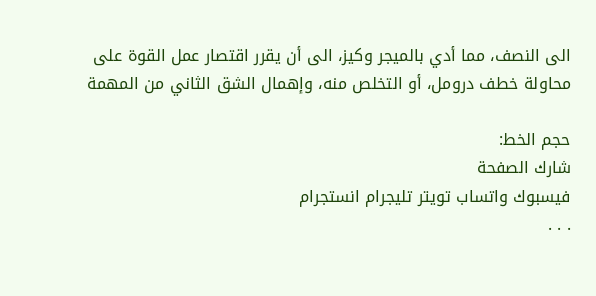الى النصف، مما أدي بالميجر وکيز، الى أن يقرر اقتصار عمل القوة على محاولة خطف درومل، أو التخلص منه، وإهمال الشق الثاني من المهمة

حجم الخط:
شارك الصفحة
فيسبوك واتساب تويتر تليجرام انستجرام
. . .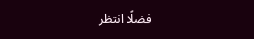فضلًا انتظر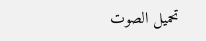تحميل الصوت